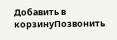Добавить в корзинуПозвонить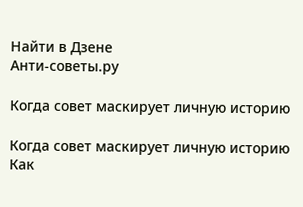Найти в Дзене
Анти-советы.ру

Когда совет маскирует личную историю

Когда совет маскирует личную историю Как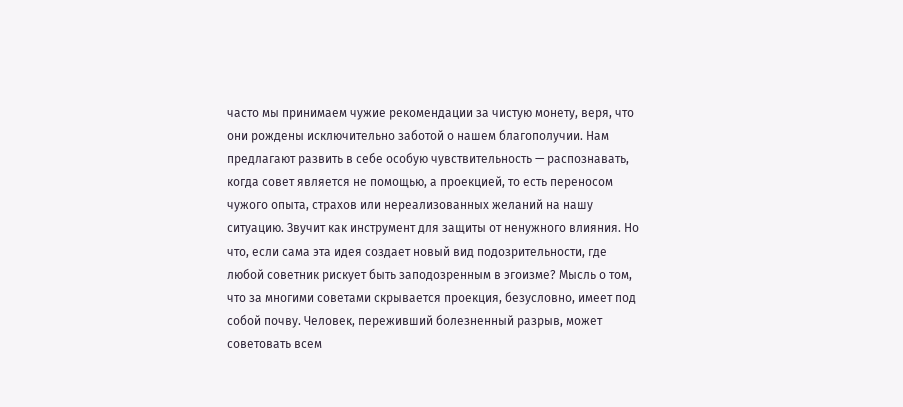часто мы принимаем чужие рекомендации за чистую монету, веря, что они рождены исключительно заботой о нашем благополучии. Нам предлагают развить в себе особую чувствительность — распознавать, когда совет является не помощью, а проекцией, то есть переносом чужого опыта, страхов или нереализованных желаний на нашу ситуацию. Звучит как инструмент для защиты от ненужного влияния. Но что, если сама эта идея создает новый вид подозрительности, где любой советник рискует быть заподозренным в эгоизме? Мысль о том, что за многими советами скрывается проекция, безусловно, имеет под собой почву. Человек, переживший болезненный разрыв, может советовать всем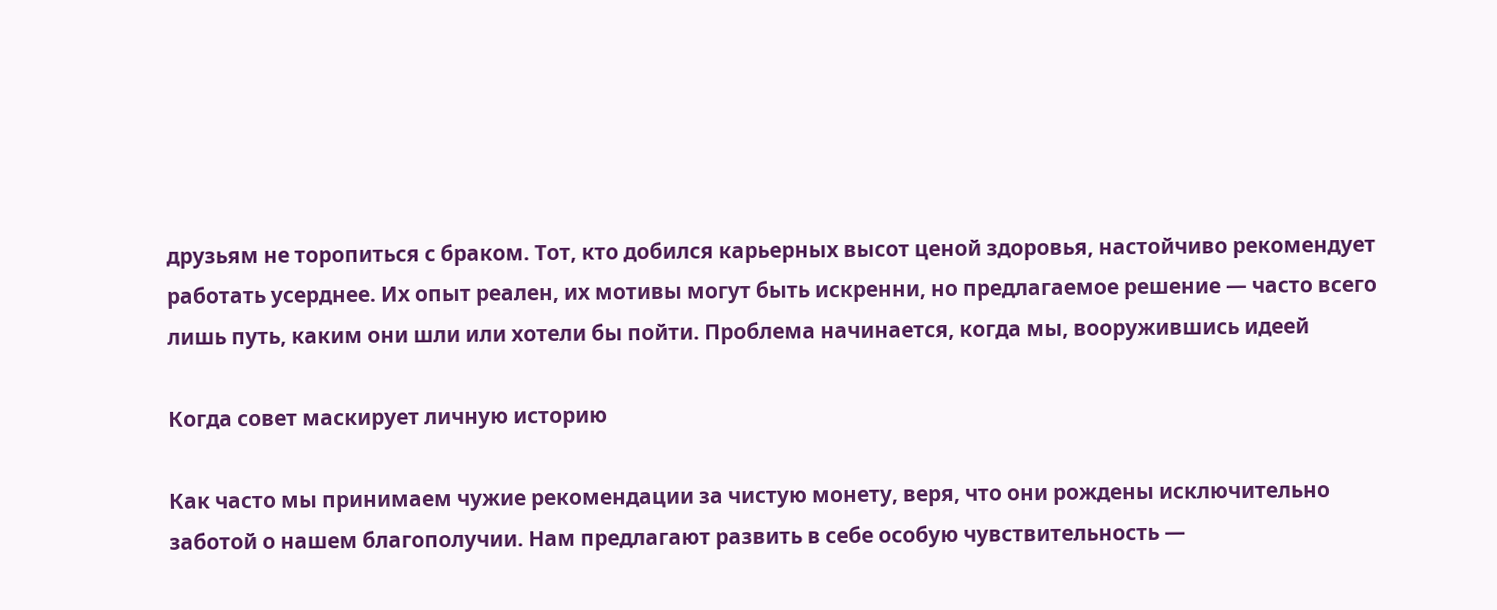друзьям не торопиться с браком. Тот, кто добился карьерных высот ценой здоровья, настойчиво рекомендует работать усерднее. Их опыт реален, их мотивы могут быть искренни, но предлагаемое решение — часто всего лишь путь, каким они шли или хотели бы пойти. Проблема начинается, когда мы, вооружившись идеей

Когда совет маскирует личную историю

Как часто мы принимаем чужие рекомендации за чистую монету, веря, что они рождены исключительно заботой о нашем благополучии. Нам предлагают развить в себе особую чувствительность —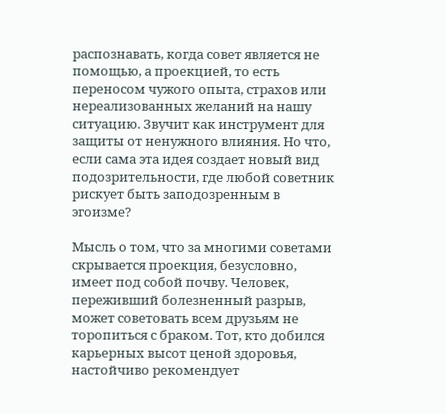распознавать, когда совет является не помощью, а проекцией, то есть переносом чужого опыта, страхов или нереализованных желаний на нашу ситуацию. Звучит как инструмент для защиты от ненужного влияния. Но что, если сама эта идея создает новый вид подозрительности, где любой советник рискует быть заподозренным в эгоизме?

Мысль о том, что за многими советами скрывается проекция, безусловно, имеет под собой почву. Человек, переживший болезненный разрыв, может советовать всем друзьям не торопиться с браком. Тот, кто добился карьерных высот ценой здоровья, настойчиво рекомендует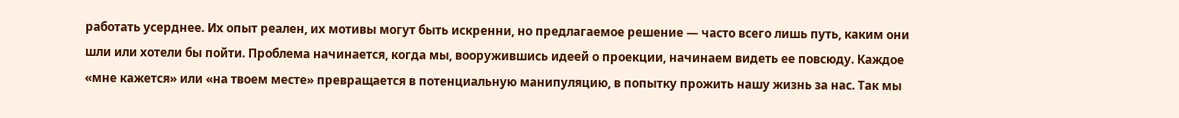работать усерднее. Их опыт реален, их мотивы могут быть искренни, но предлагаемое решение — часто всего лишь путь, каким они шли или хотели бы пойти. Проблема начинается, когда мы, вооружившись идеей о проекции, начинаем видеть ее повсюду. Каждое «мне кажется» или «на твоем месте» превращается в потенциальную манипуляцию, в попытку прожить нашу жизнь за нас. Так мы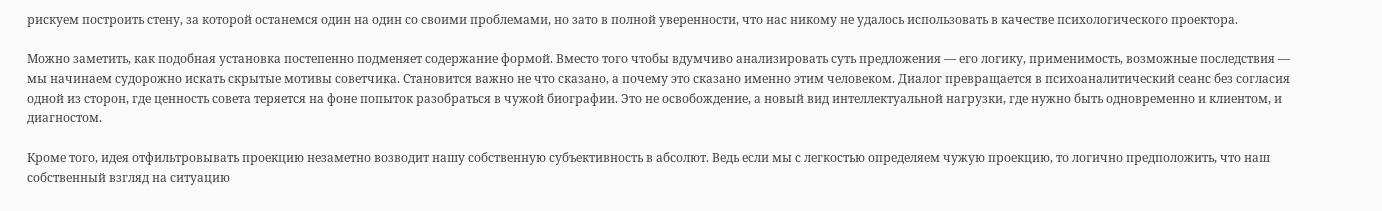рискуем построить стену, за которой останемся один на один со своими проблемами, но зато в полной уверенности, что нас никому не удалось использовать в качестве психологического проектора.

Можно заметить, как подобная установка постепенно подменяет содержание формой. Вместо того чтобы вдумчиво анализировать суть предложения — его логику, применимость, возможные последствия — мы начинаем судорожно искать скрытые мотивы советчика. Становится важно не что сказано, а почему это сказано именно этим человеком. Диалог превращается в психоаналитический сеанс без согласия одной из сторон, где ценность совета теряется на фоне попыток разобраться в чужой биографии. Это не освобождение, а новый вид интеллектуальной нагрузки, где нужно быть одновременно и клиентом, и диагностом.

Кроме того, идея отфильтровывать проекцию незаметно возводит нашу собственную субъективность в абсолют. Ведь если мы с легкостью определяем чужую проекцию, то логично предположить, что наш собственный взгляд на ситуацию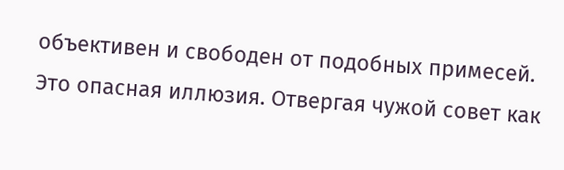объективен и свободен от подобных примесей. Это опасная иллюзия. Отвергая чужой совет как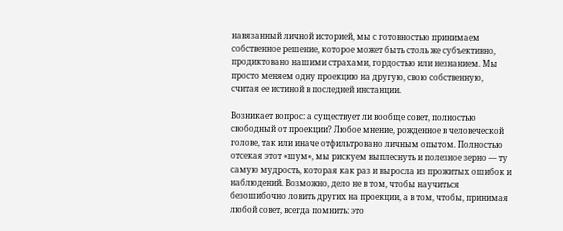навязанный личной историей, мы с готовностью принимаем собственное решение, которое может быть столь же субъективно, продиктовано нашими страхами, гордостью или незнанием. Мы просто меняем одну проекцию на другую, свою собственную, считая ее истиной в последней инстанции.

Возникает вопрос: а существует ли вообще совет, полностью свободный от проекции? Любое мнение, рожденное в человеческой голове, так или иначе отфильтровано личным опытом. Полностью отсекая этот «шум», мы рискуем выплеснуть и полезное зерно — ту самую мудрость, которая как раз и выросла из прожитых ошибок и наблюдений. Возможно, дело не в том, чтобы научиться безошибочно ловить других на проекции, а в том, чтобы, принимая любой совет, всегда помнить: это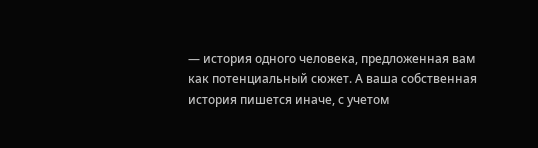— история одного человека, предложенная вам как потенциальный сюжет. А ваша собственная история пишется иначе, с учетом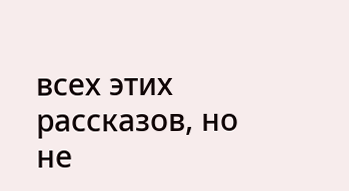всех этих рассказов, но не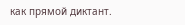как прямой диктант.